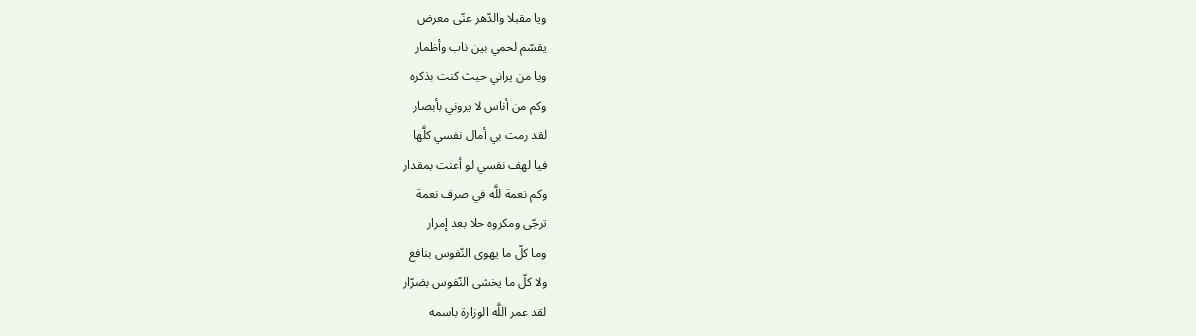ويا مقبلا والدّهر عنّى معرض
يقسّم لحمي بين ناب وأظمار
ويا من يراني حيث كنت بذكره
وكم من أناس لا يروني بأبصار
لقد رمت بي أمال نفسي كلَّها
فيا لهف نفسي لو أعنت بمقدار
وكم نعمة للَّه في صرف نعمة
ترجّى ومكروه حلا بعد إمرار
وما كلّ ما يهوى النّفوس بنافع
ولا كلّ ما يخشى النّفوس بضرّار
لقد عمر اللَّه الوزارة باسمه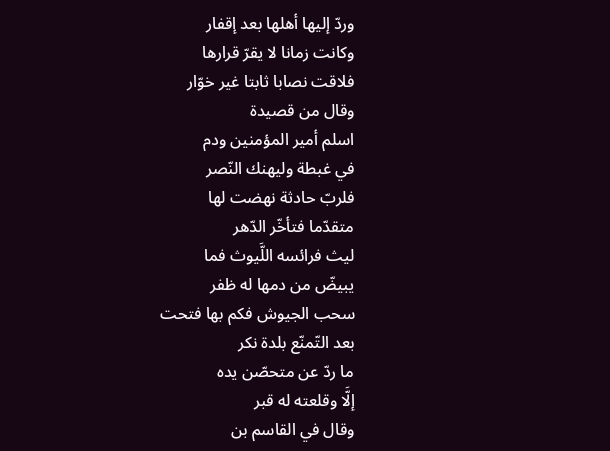وردّ إليها أهلها بعد إقفار
وكانت زمانا لا يقرّ قرارها
فلاقت نصابا ثابتا غير خوّار
وقال من قصيدة
اسلم أمير المؤمنين ودم
في غبطة وليهنك النّصر
فلربّ حادثة نهضت لها
متقدّما فتأخّر الدّهر
ليث فرائسه اللَّيوث فما
يبيضّ من دمها له ظفر
سحب الجيوش فكم بها فتحت
بعد التّمنّع بلدة نكر
ما ردّ عن متحصّن يده
إلَّا وقلعته له قبر
وقال في القاسم بن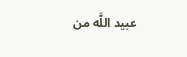عبيد اللَّه من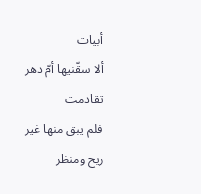أبيات
ألا سقّنيها أمّ دهر تقادمت
فلم يبق منها غير ريح ومنظر